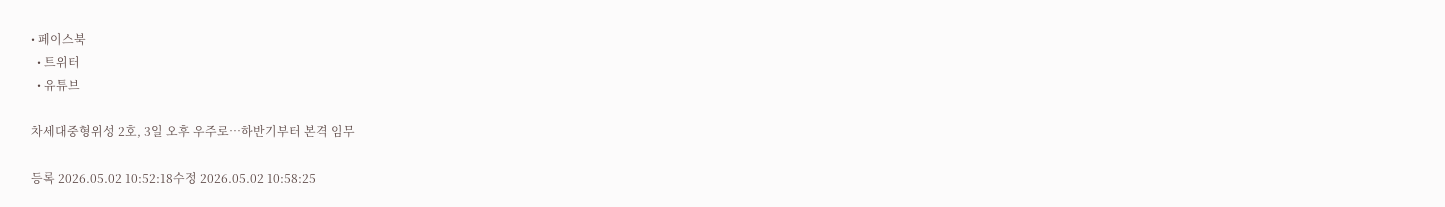• 페이스북
  • 트위터
  • 유튜브

차세대중형위성 2호, 3일 오후 우주로…하반기부터 본격 임무

등록 2026.05.02 10:52:18수정 2026.05.02 10:58:25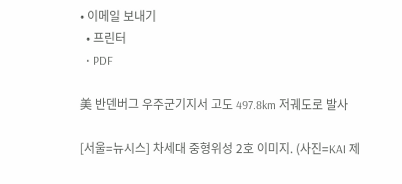• 이메일 보내기
  • 프린터
  • PDF

美 반덴버그 우주군기지서 고도 497.8km 저궤도로 발사

[서울=뉴시스] 차세대 중형위성 2호 이미지. (사진=KAI 제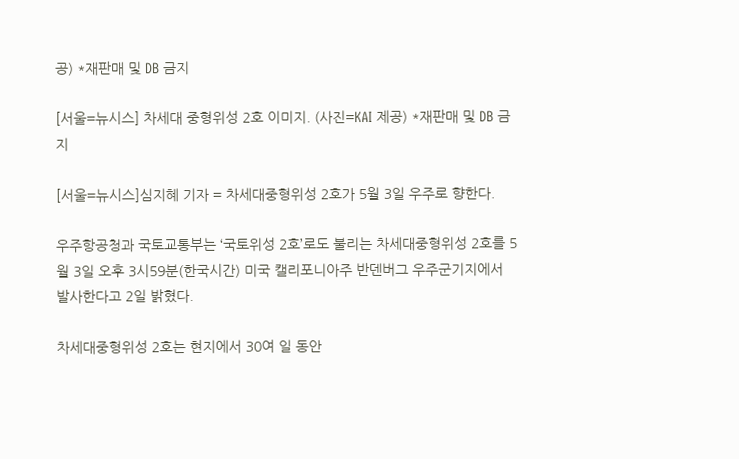공) *재판매 및 DB 금지

[서울=뉴시스] 차세대 중형위성 2호 이미지. (사진=KAI 제공) *재판매 및 DB 금지

[서울=뉴시스]심지혜 기자 = 차세대중형위성 2호가 5월 3일 우주로 향한다.

우주항공청과 국토교통부는 ‘국토위성 2호’로도 불리는 차세대중형위성 2호를 5월 3일 오후 3시59분(한국시간) 미국 캘리포니아주 반덴버그 우주군기지에서 발사한다고 2일 밝혔다.

차세대중형위성 2호는 현지에서 30여 일 동안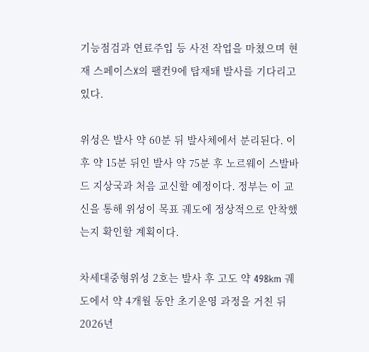기능점검과 연료주입 등 사전 작업을 마쳤으며 현재 스페이스X의 팰컨9에 탑재돼 발사를 기다리고 있다.

위성은 발사 약 60분 뒤 발사체에서 분리된다. 이후 약 15분 뒤인 발사 약 75분 후 노르웨이 스발바드 지상국과 처음 교신할 예정이다. 정부는 이 교신을 통해 위성이 목표 궤도에 정상적으로 안착했는지 확인할 계획이다.

차세대중형위성 2호는 발사 후 고도 약 498km 궤도에서 약 4개월 동안 초기운영 과정을 거친 뒤 2026년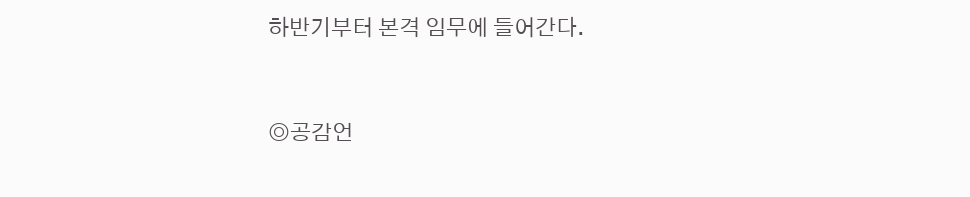하반기부터 본격 임무에 들어간다.


◎공감언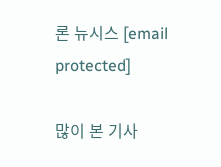론 뉴시스 [email protected]

많이 본 기사